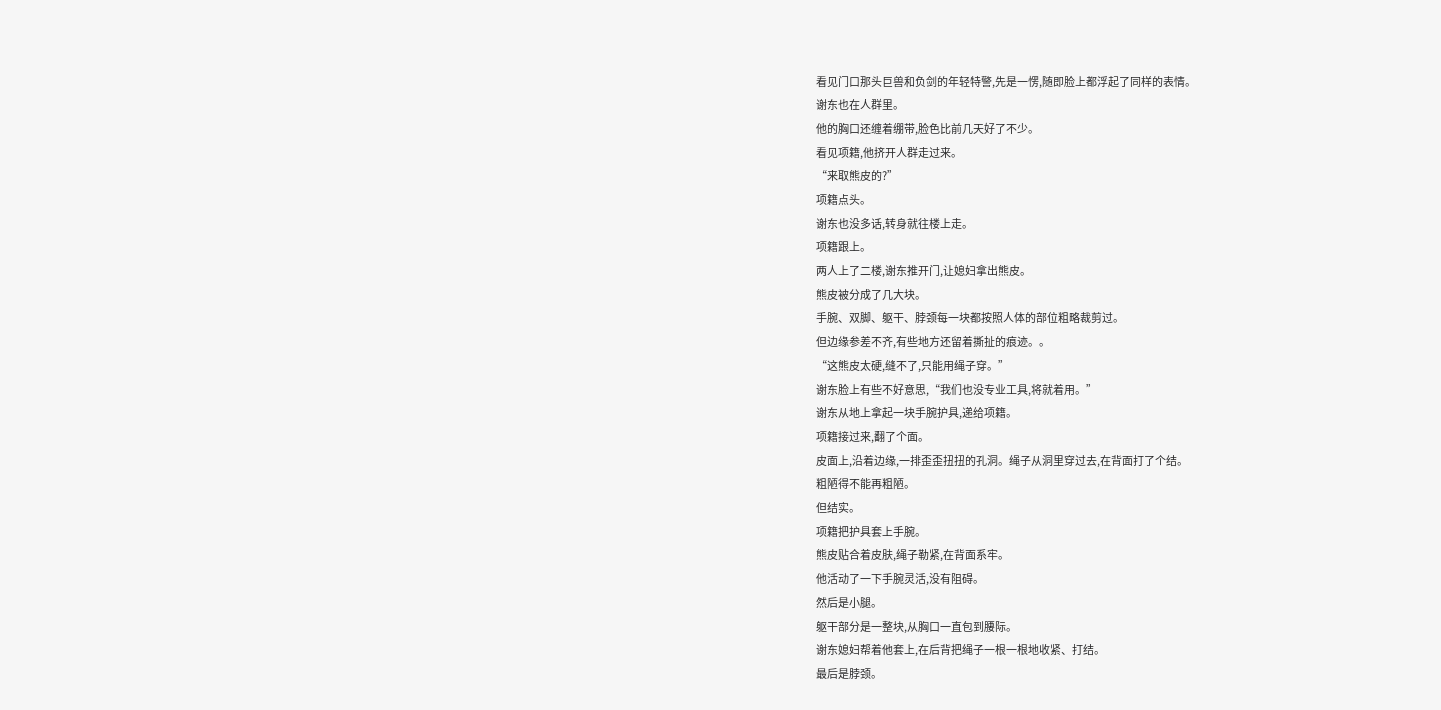看见门口那头巨兽和负剑的年轻特警,先是一愣,随即脸上都浮起了同样的表情。
谢东也在人群里。
他的胸口还缠着绷带,脸色比前几天好了不少。
看见项籍,他挤开人群走过来。
“来取熊皮的?”
项籍点头。
谢东也没多话,转身就往楼上走。
项籍跟上。
两人上了二楼,谢东推开门,让媳妇拿出熊皮。
熊皮被分成了几大块。
手腕、双脚、躯干、脖颈每一块都按照人体的部位粗略裁剪过。
但边缘参差不齐,有些地方还留着撕扯的痕迹。。
“这熊皮太硬,缝不了,只能用绳子穿。”
谢东脸上有些不好意思,“我们也没专业工具,将就着用。”
谢东从地上拿起一块手腕护具,递给项籍。
项籍接过来,翻了个面。
皮面上,沿着边缘,一排歪歪扭扭的孔洞。绳子从洞里穿过去,在背面打了个结。
粗陋得不能再粗陋。
但结实。
项籍把护具套上手腕。
熊皮贴合着皮肤,绳子勒紧,在背面系牢。
他活动了一下手腕灵活,没有阻碍。
然后是小腿。
躯干部分是一整块,从胸口一直包到腰际。
谢东媳妇帮着他套上,在后背把绳子一根一根地收紧、打结。
最后是脖颈。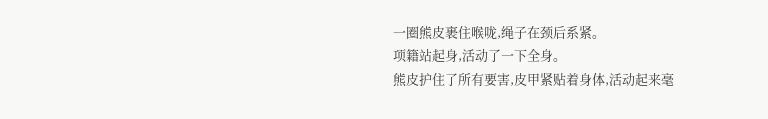一圈熊皮裹住喉咙,绳子在颈后系紧。
项籍站起身,活动了一下全身。
熊皮护住了所有要害,皮甲紧贴着身体,活动起来毫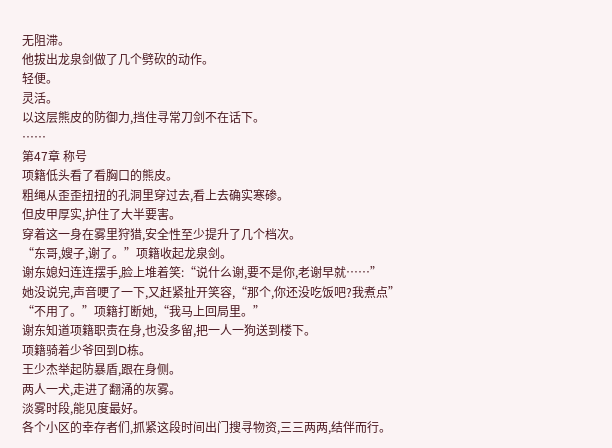无阻滞。
他拔出龙泉剑做了几个劈砍的动作。
轻便。
灵活。
以这层熊皮的防御力,挡住寻常刀剑不在话下。
……
第47章 称号
项籍低头看了看胸口的熊皮。
粗绳从歪歪扭扭的孔洞里穿过去,看上去确实寒碜。
但皮甲厚实,护住了大半要害。
穿着这一身在雾里狩猎,安全性至少提升了几个档次。
“东哥,嫂子,谢了。”项籍收起龙泉剑。
谢东媳妇连连摆手,脸上堆着笑:“说什么谢,要不是你,老谢早就……”
她没说完,声音哽了一下,又赶紧扯开笑容,“那个,你还没吃饭吧?我煮点”
“不用了。”项籍打断她,“我马上回局里。”
谢东知道项籍职责在身,也没多留,把一人一狗送到楼下。
项籍骑着少爷回到D栋。
王少杰举起防暴盾,跟在身侧。
两人一犬,走进了翻涌的灰雾。
淡雾时段,能见度最好。
各个小区的幸存者们,抓紧这段时间出门搜寻物资,三三两两,结伴而行。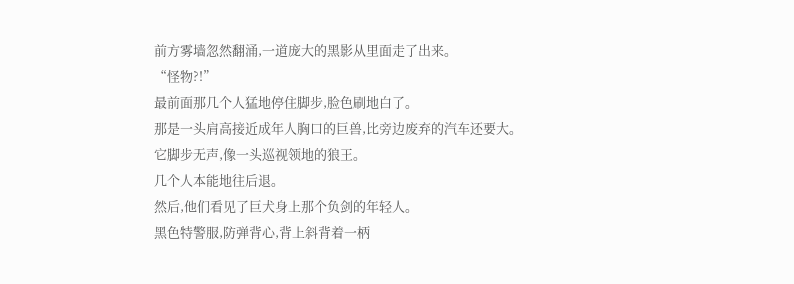前方雾墙忽然翻涌,一道庞大的黑影从里面走了出来。
“怪物?!”
最前面那几个人猛地停住脚步,脸色刷地白了。
那是一头肩高接近成年人胸口的巨兽,比旁边废弃的汽车还要大。
它脚步无声,像一头巡视领地的狼王。
几个人本能地往后退。
然后,他们看见了巨犬身上那个负剑的年轻人。
黑色特警服,防弹背心,背上斜背着一柄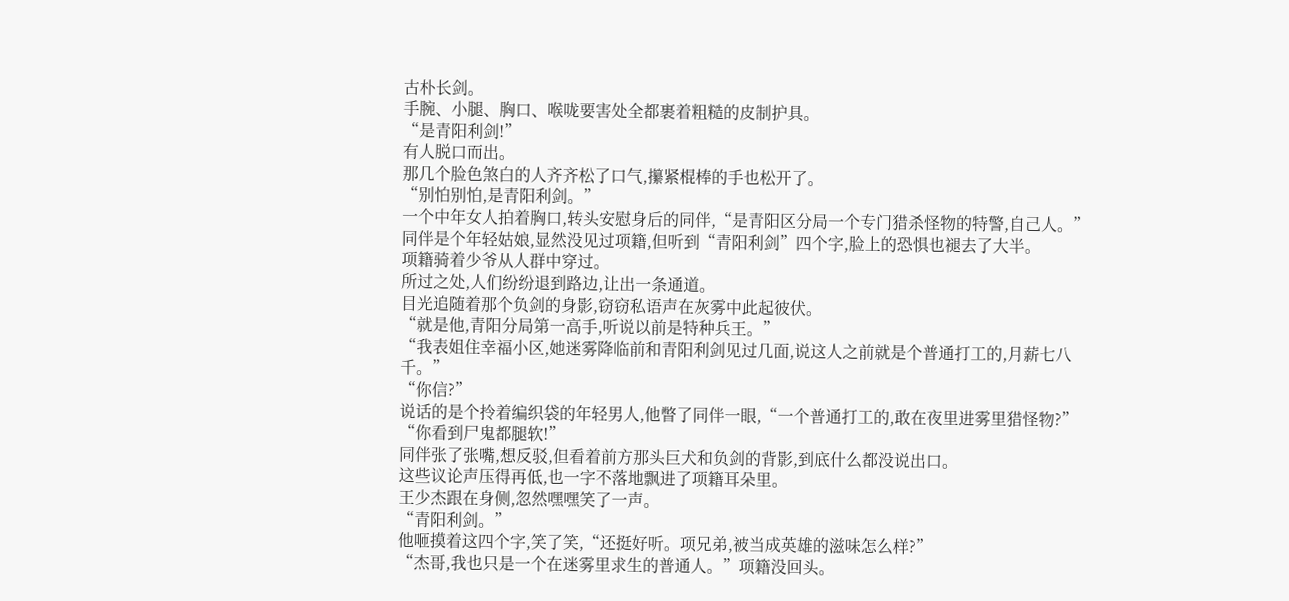古朴长剑。
手腕、小腿、胸口、喉咙要害处全都裹着粗糙的皮制护具。
“是青阳利剑!”
有人脱口而出。
那几个脸色煞白的人齐齐松了口气,攥紧棍棒的手也松开了。
“别怕别怕,是青阳利剑。”
一个中年女人拍着胸口,转头安慰身后的同伴,“是青阳区分局一个专门猎杀怪物的特警,自己人。”
同伴是个年轻姑娘,显然没见过项籍,但听到“青阳利剑”四个字,脸上的恐惧也褪去了大半。
项籍骑着少爷从人群中穿过。
所过之处,人们纷纷退到路边,让出一条通道。
目光追随着那个负剑的身影,窃窃私语声在灰雾中此起彼伏。
“就是他,青阳分局第一高手,听说以前是特种兵王。”
“我表姐住幸福小区,她迷雾降临前和青阳利剑见过几面,说这人之前就是个普通打工的,月薪七八千。”
“你信?”
说话的是个拎着编织袋的年轻男人,他瞥了同伴一眼,“一个普通打工的,敢在夜里进雾里猎怪物?”
“你看到尸鬼都腿软!”
同伴张了张嘴,想反驳,但看着前方那头巨犬和负剑的背影,到底什么都没说出口。
这些议论声压得再低,也一字不落地飘进了项籍耳朵里。
王少杰跟在身侧,忽然嘿嘿笑了一声。
“青阳利剑。”
他咂摸着这四个字,笑了笑,“还挺好听。项兄弟,被当成英雄的滋味怎么样?”
“杰哥,我也只是一个在迷雾里求生的普通人。”项籍没回头。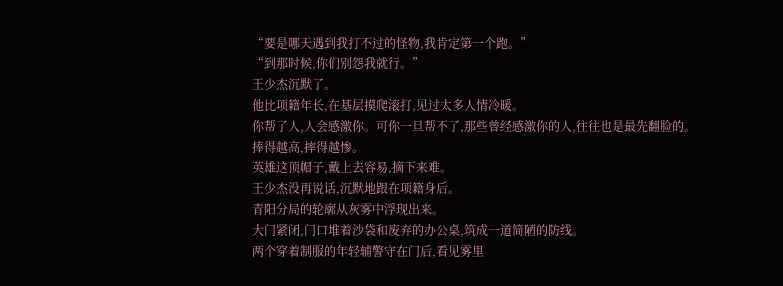“要是哪天遇到我打不过的怪物,我肯定第一个跑。”
“到那时候,你们别怨我就行。”
王少杰沉默了。
他比项籍年长,在基层摸爬滚打,见过太多人情冷暖。
你帮了人,人会感激你。可你一旦帮不了,那些曾经感激你的人,往往也是最先翻脸的。
捧得越高,摔得越惨。
英雄这顶帽子,戴上去容易,摘下来难。
王少杰没再说话,沉默地跟在项籍身后。
青阳分局的轮廓从灰雾中浮现出来。
大门紧闭,门口堆着沙袋和废弃的办公桌,筑成一道简陋的防线。
两个穿着制服的年轻辅警守在门后,看见雾里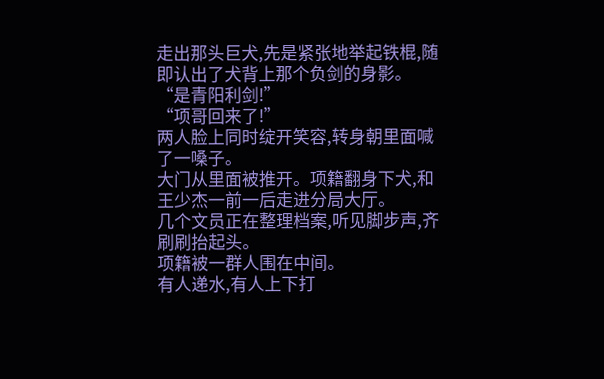走出那头巨犬,先是紧张地举起铁棍,随即认出了犬背上那个负剑的身影。
“是青阳利剑!”
“项哥回来了!”
两人脸上同时绽开笑容,转身朝里面喊了一嗓子。
大门从里面被推开。项籍翻身下犬,和王少杰一前一后走进分局大厅。
几个文员正在整理档案,听见脚步声,齐刷刷抬起头。
项籍被一群人围在中间。
有人递水,有人上下打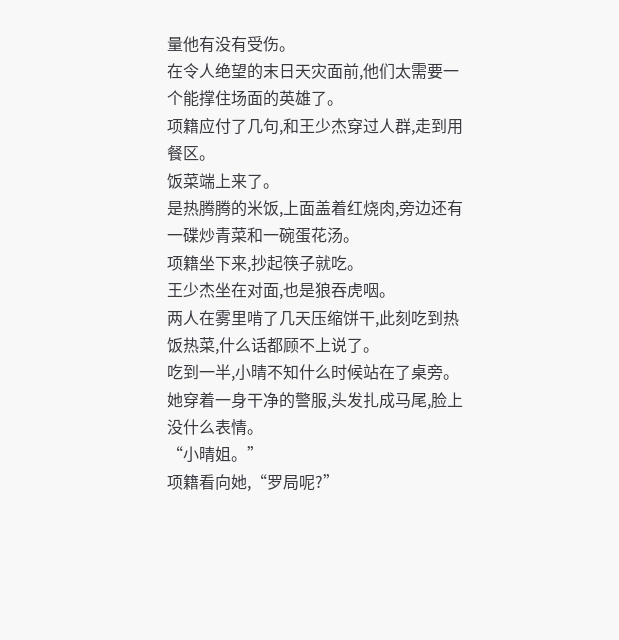量他有没有受伤。
在令人绝望的末日天灾面前,他们太需要一个能撑住场面的英雄了。
项籍应付了几句,和王少杰穿过人群,走到用餐区。
饭菜端上来了。
是热腾腾的米饭,上面盖着红烧肉,旁边还有一碟炒青菜和一碗蛋花汤。
项籍坐下来,抄起筷子就吃。
王少杰坐在对面,也是狼吞虎咽。
两人在雾里啃了几天压缩饼干,此刻吃到热饭热菜,什么话都顾不上说了。
吃到一半,小晴不知什么时候站在了桌旁。
她穿着一身干净的警服,头发扎成马尾,脸上没什么表情。
“小晴姐。”
项籍看向她,“罗局呢?”